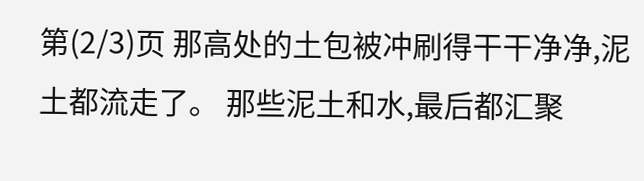第(2/3)页 那高处的土包被冲刷得干干净净,泥土都流走了。 那些泥土和水,最后都汇聚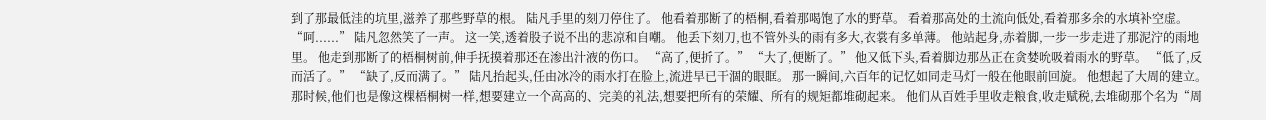到了那最低洼的坑里,滋养了那些野草的根。 陆凡手里的刻刀停住了。 他看着那断了的梧桐,看着那喝饱了水的野草。 看着那高处的土流向低处,看着那多余的水填补空虚。 “呵......” 陆凡忽然笑了一声。 这一笑,透着股子说不出的悲凉和自嘲。 他丢下刻刀,也不管外头的雨有多大,衣裳有多单薄。 他站起身,赤着脚,一步一步走进了那泥泞的雨地里。 他走到那断了的梧桐树前,伸手抚摸着那还在渗出汁液的伤口。 “高了,便折了。” “大了,便断了。” 他又低下头,看着脚边那丛正在贪婪吮吸着雨水的野草。 “低了,反而活了。” “缺了,反而满了。” 陆凡抬起头,任由冰冷的雨水打在脸上,流进早已干涸的眼眶。 那一瞬间,六百年的记忆如同走马灯一般在他眼前回旋。 他想起了大周的建立。 那时候,他们也是像这棵梧桐树一样,想要建立一个高高的、完美的礼法,想要把所有的荣耀、所有的规矩都堆砌起来。 他们从百姓手里收走粮食,收走赋税,去堆砌那个名为“周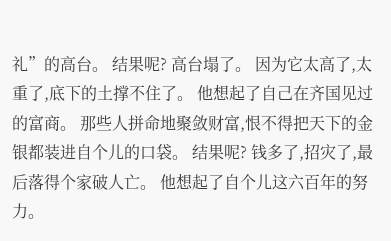礼”的高台。 结果呢? 高台塌了。 因为它太高了,太重了,底下的土撑不住了。 他想起了自己在齐国见过的富商。 那些人拼命地聚敛财富,恨不得把天下的金银都装进自个儿的口袋。 结果呢? 钱多了,招灾了,最后落得个家破人亡。 他想起了自个儿这六百年的努力。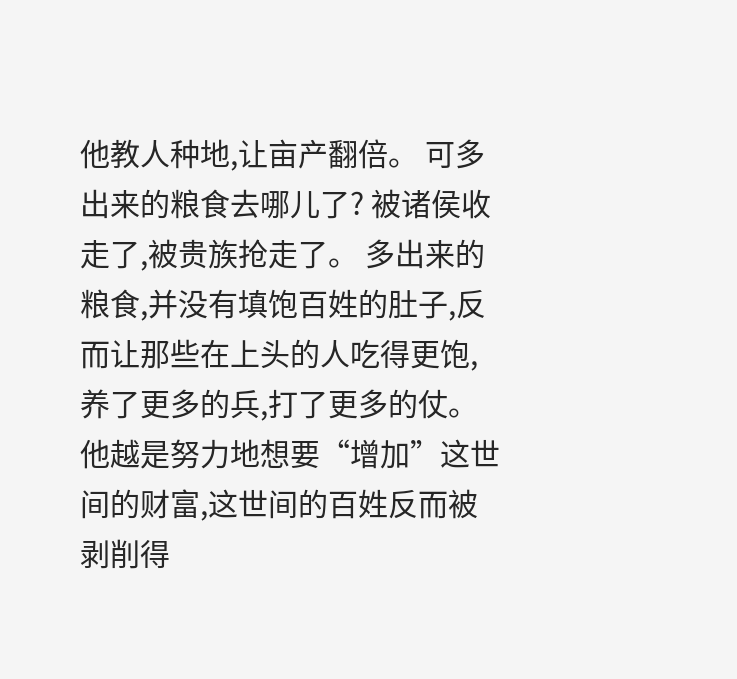他教人种地,让亩产翻倍。 可多出来的粮食去哪儿了? 被诸侯收走了,被贵族抢走了。 多出来的粮食,并没有填饱百姓的肚子,反而让那些在上头的人吃得更饱,养了更多的兵,打了更多的仗。 他越是努力地想要“增加”这世间的财富,这世间的百姓反而被剥削得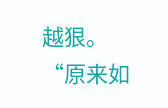越狠。 “原来如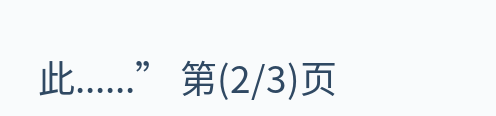此......” 第(2/3)页